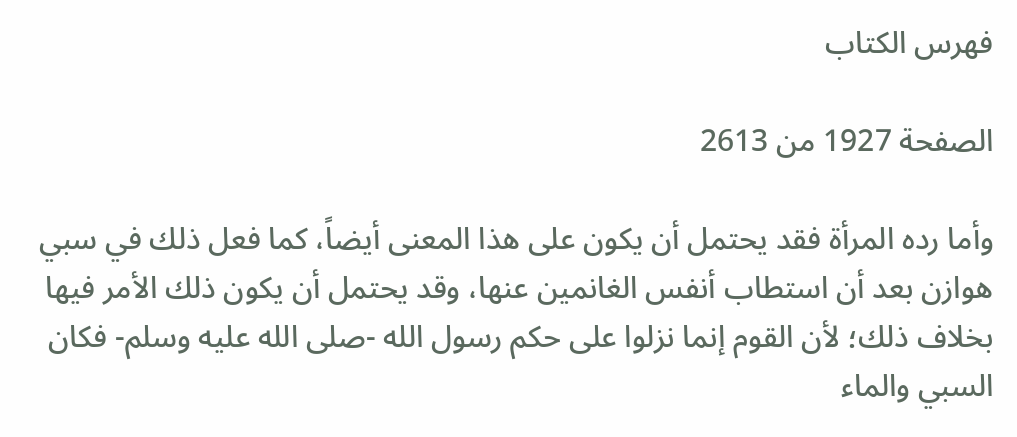فهرس الكتاب

الصفحة 1927 من 2613

وأما رده المرأة فقد يحتمل أن يكون على هذا المعنى أيضاً، كما فعل ذلك في سبي هوازن بعد أن استطاب أنفس الغانمين عنها، وقد يحتمل أن يكون ذلك الأمر فيها بخلاف ذلك؛ لأن القوم إنما نزلوا على حكم رسول الله -صلى الله عليه وسلم- فكان السبي والماء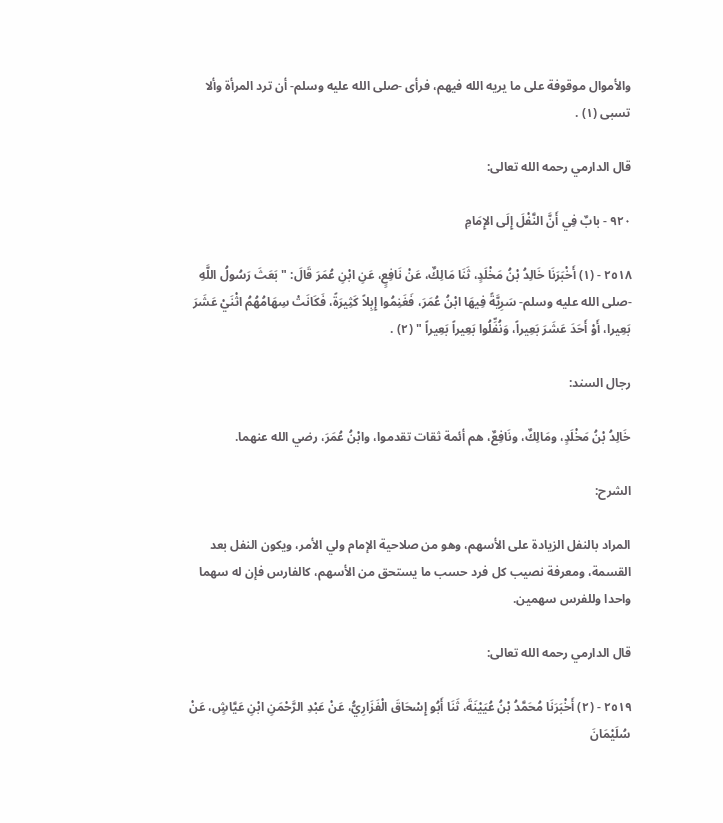والأموال موقوفة على ما يريه الله فيهم، فرأى -صلى الله عليه وسلم- أن ترد المرأة وألا تسبى (١) .

قال الدارمي رحمه الله تعالى:

٩٢٠ - بابٌ فِي أَنَّ النَّفْلَ إِلَى الإِمَامِ

٢٥١٨ - (١) أَخْبَرَنَا خَالِدُ بْنُ مَخْلَدٍ، ثَنَا مَالِكٌ، عَنْ نَافِعٍ، عَنِ ابْنِ عُمَرَ قَالَ: "بَعَثَ رَسُولُ اللَّهِ -صلى الله عليه وسلم- سَرِيَّةً فِيهَا ابْنُ عُمَرَ، فَغَنِمُوا إِبِلاً كَثِيرَةً، فَكَانَتْ سِهَامُهُمُ اثْنَيْ عَشَرَ بَعِيرا، أَوْ أَحَدَ عَشَرَ بَعِيراً، وَنُفِّلُوا بَعِيراً بَعِيراً " (٢) .

رجال السند:

خَالِدُ بْنُ مَخْلَدٍ، ومَالِكٌ، ونَافِعٌ، هم أئمة ثقات تقدموا، وابْنُ عُمَرَ، رضي الله عنهما.

الشرح:

المراد بالنفل الزيادة على الأسهم، وهو من صلاحية الإمام ولي الأمر، ويكون النفل بعد القسمة، ومعرفة نصيب كل فرد حسب ما يستحق من الأسهم، كالفارس فإن له سهما واحدا وللفرس سهمين.

قال الدارمي رحمه الله تعالى:

٢٥١٩ - (٢) أَخْبَرَنَا مُحَمَّدُ بْنُ عُيَيْنَةَ، ثَنَا أَبُو إِسْحَاقَ الْفَزَارِيُّ، عَنْ عَبْدِ الرَّحْمَنِ ابْنِ عَيَّاشٍ، عَنْ سُلَيْمَانَ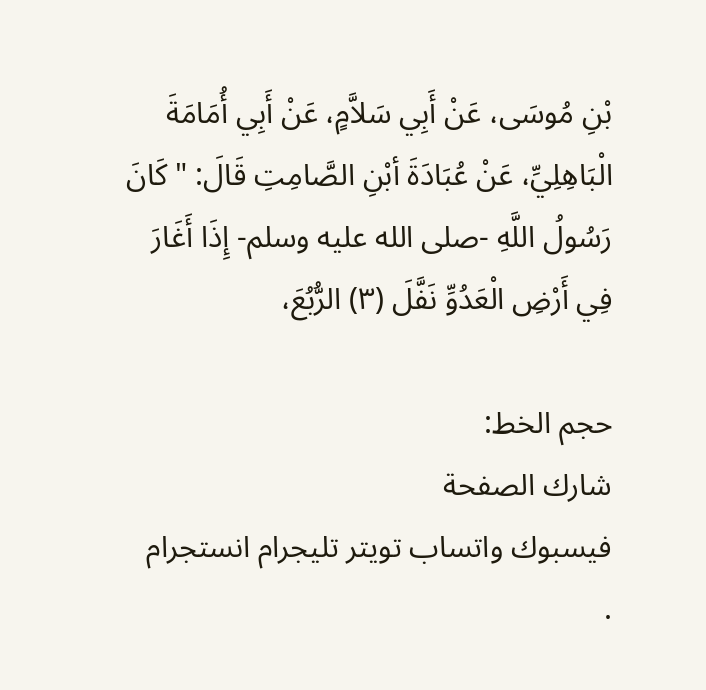بْنِ مُوسَى، عَنْ أَبِي سَلاَّمٍ، عَنْ أَبِي أُمَامَةَ الْبَاهِلِيِّ، عَنْ عُبَادَةَ أبْنِ الصَّامِتِ قَالَ: " كَانَ رَسُولُ اللَّهِ -صلى الله عليه وسلم- إِذَا أَغَارَ فِي أَرْضِ الْعَدُوِّ نَفَّلَ (٣) الرُّبُعَ،

حجم الخط:
شارك الصفحة
فيسبوك واتساب تويتر تليجرام انستجرام
.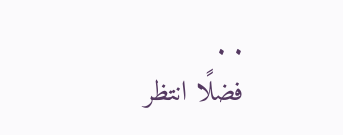. .
فضلًا انتظر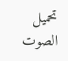تحميل الصوت